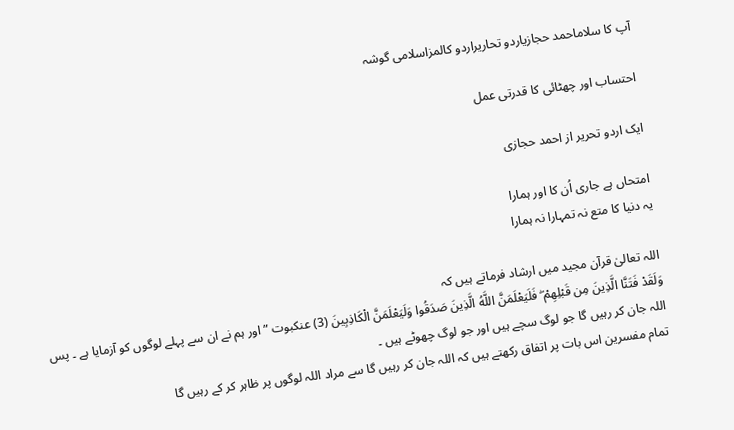آپ کا سلاماحمد حجازیاردو تحاریراردو کالمزاسلامی گوشہ

احتساب اور چھٹائی کا قدرتی عمل

ایک اردو تحریر از احمد حجازی

امتحاں ہے جاری اُن کا اور ہمارا
یہ دنیا کا متع نہ تمہارا نہ ہمارا

اللہ تعالیٰ قرآن مجید میں ارشاد فرماتے ہیں کہ
وَلَقَدْ فَتَنَّا الَّذِينَ مِن قَبْلِهِمْ ۖ فَلَيَعْلَمَنَّ اللَّهُ الَّذِينَ صَدَقُوا وَلَيَعْلَمَنَّ الْكَاذِبِينَ (3) عنکبوت ” اور ہم نے ان سے پہلے لوگوں کو آزمایا ہے ۔ پس اللہ جان کر رہیں گا جو لوگ سچے ہیں اور جو لوگ چھوٹے ہیں ۔
تمام مفسرین اس بات پر اتفاق رکھتے ہیں کہ اللہ جان کر رہیں گا سے مراد اللہ لوگوں پر ظاہر کر کے رہیں گا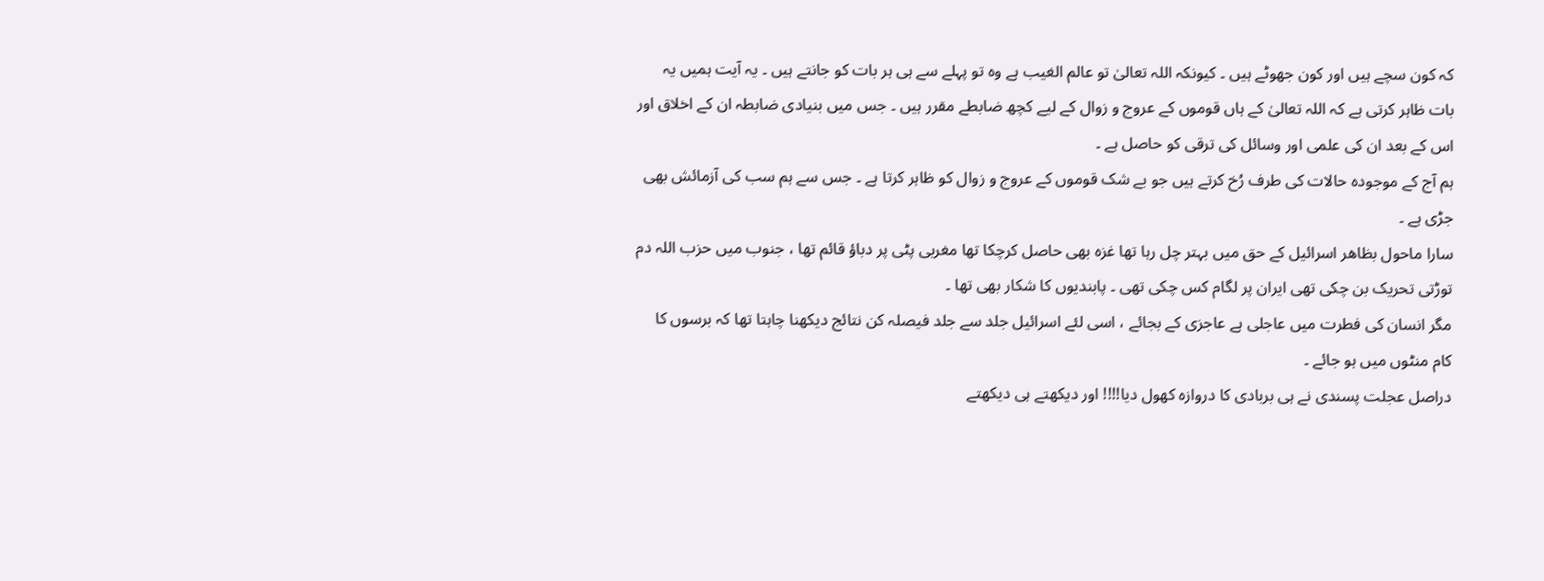کہ کون سچے ہیں اور کون جھوٹے ہیں ۔ کیونکہ اللہ تعالیٰ تو عالم الغیب ہے وہ تو پہلے سے ہی ہر بات کو جانتے ہیں ۔ یہ آیت ہمیں یہ بات ظاہر کرتی ہے کہ اللہ تعالیٰ کے ہاں قوموں کے عروج و زوال کے لیے کچھ ضابطے مقرر ہیں ۔ جس میں بنیادی ضابطہ ان کے اخلاق اور اس کے بعد ان کی علمی اور وسائل کی ترقی کو حاصل ہے ۔
ہم آج کے موجودہ حالات کی طرف رُخ کرتے ہیں جو بے شک قوموں کے عروج و زوال کو ظاہر کرتا ہے ۔ جس سے ہم سب کی آزمائش بھی جڑی ہے ۔
سارا ماحول بظاھر اسرائیل کے حق میں بہتر چل رہا تھا غزہ بھی حاصل کرچکا تھا مغربی پٹی پر دباؤ قائم تھا ، جنوب میں حزب اللہ دم توڑتی تحریک بن چکی تھی ایران پر لگام کس چکی تھی ۔ پابندیوں کا شکار بھی تھا ۔
مگر انسان کی فطرت میں عاجلی ہے عاجزی کے بجائے ، اسی لئے اسرائیل جلد سے جلد فیصلہ کن نتائج دیکھنا چاہتا تھا کہ برسوں کا کام منٹوں میں ہو جائے ۔
دراصل عجلت پسندی نے ہی بربادی کا دروازہ کھول دیا!!!! اور دیکھتے ہی دیکھتے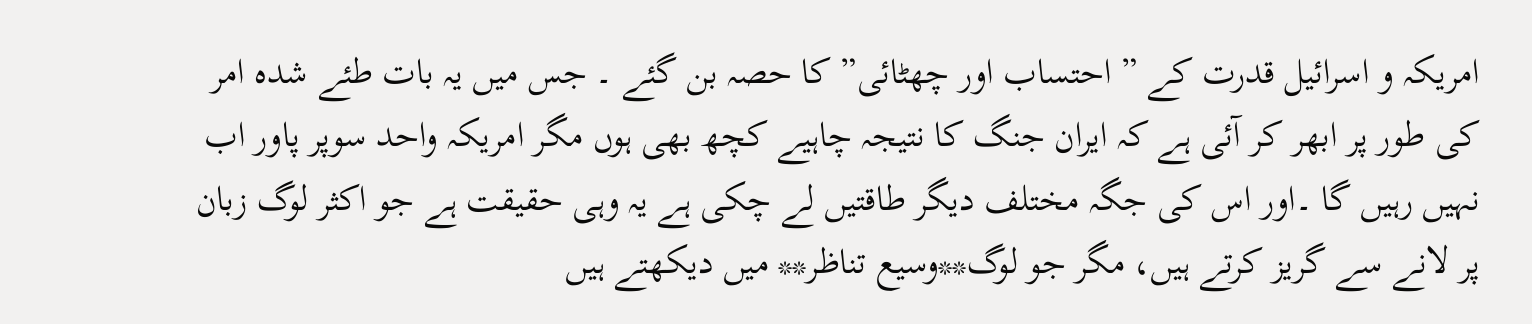امریکہ و اسرائیل قدرت کے ” احتساب اور چھٹائی” کا حصہ بن گئے ۔ جس میں یہ بات طئے شدہ امر کی طور پر ابھر کر آئی ہے کہ ایران جنگ کا نتیجہ چاہیے کچھ بھی ہوں مگر امریکہ واحد سوپر پاور اب نہیں رہیں گا ۔اور اس کی جگہ مختلف دیگر طاقتیں لے چکی ہے یہ وہی حقیقت ہے جو اکثر لوگ زبان پر لانے سے گریز کرتے ہیں، مگر جو لوگ**وسیع تناظر** میں دیکھتے ہیں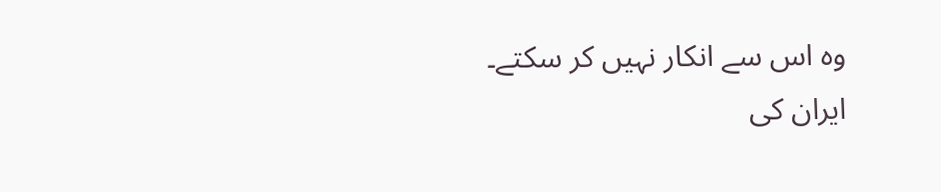وہ اس سے انکار نہیں کر سکتے۔
ایران کی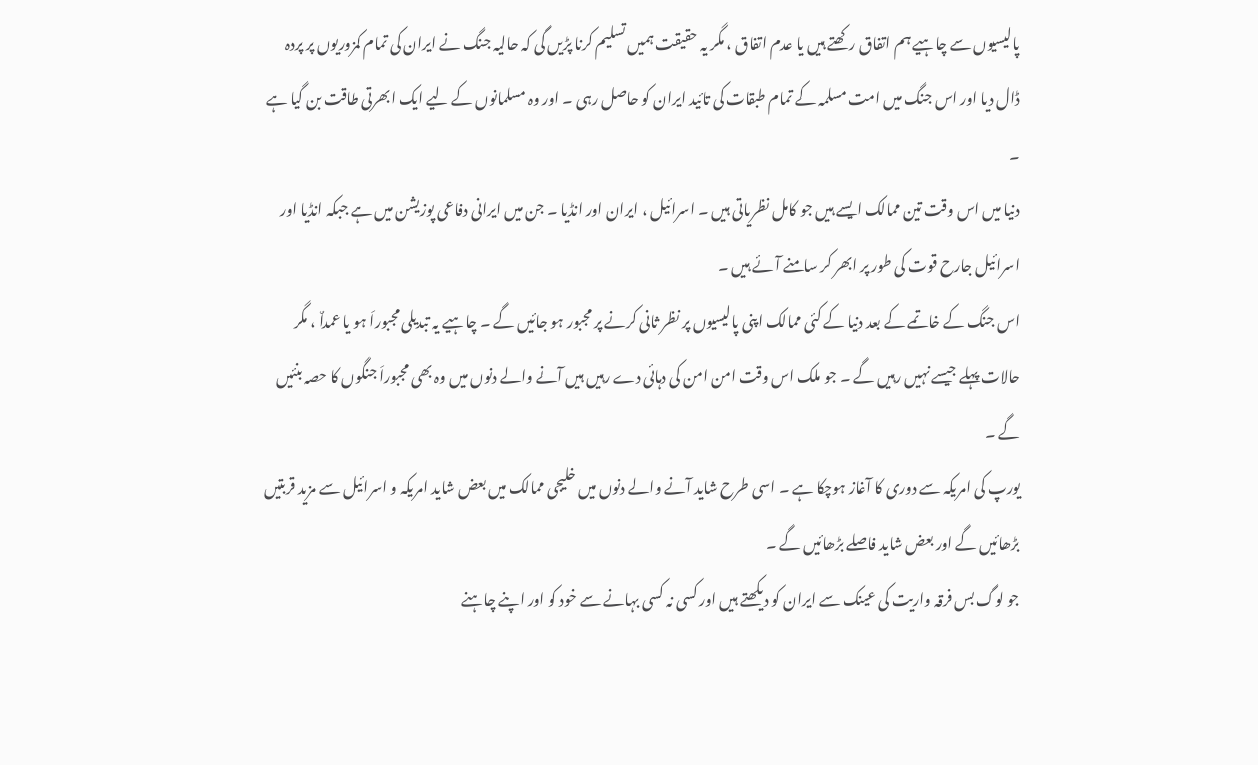پالیسیوں سے چاہیے ہم اتفاق رکھتے ہیں یا عدم اتفاق ، مگر یہ حقیقت ہمیں تسلیم کرنا پڑیں گی کہ حالیہ جنگ نے ایران کی تمام کمزوریوں پر پردہ ڈال دیا اور اس جنگ میں امت مسلمہ کے تمام طبقات کی تائید ایران کو حاصل رہی ۔ اور وہ مسلمانوں کے لیے ایک ابھرتی طاقت بن گیا ہے ۔
دنیا میں اس وقت تین ممالک ایسے ہیں جو کامل نظریاتی ہیں ۔ اسرائیل ، ایران اور انڈیا ۔ جن میں ایرانی دفاعی پوزیشن میں ہے جبکہ انڈیا اور اسرائیل جارح قوت کی طور پر ابھر کر سامنے آئے ہیں ۔
اس جنگ کے خاتمے کے بعد دنیا کے کئی ممالک اپنی پالیسیوں پر نظر ثانی کرنے پر مجبور ہو جائیں گے ۔ چاہیے یہ تبدیلی مجبوراَ ہو یا عمداٌ ، مگر حالات پہلے جیسے نہیں رہیں گے ۔ جو ملک اس وقت امن امن کی دہائی دے رہیں ہیں آنے والے دنوں میں وہ بھی مجبوراَ جنگوں کا حصہ بنئیں گے ۔
یورپ کی امریکہ سے دوری کا آغاز ہوچکا ہے ۔ اسی طرح شاید آنے والے دنوں میں خلیجی ممالک میں بعض شاید امریکہ و اسرائیل سے مزید قربتیں بڑھائیں گے اور بعض شاید فاصلے بڑھائیں گے ۔
جو لوگ بس فرقہ واریت کی عینک سے ایران کو دیکھتے ہیں اور کسی نہ کسی بہانے سے خود کو اور اپنے چاہنے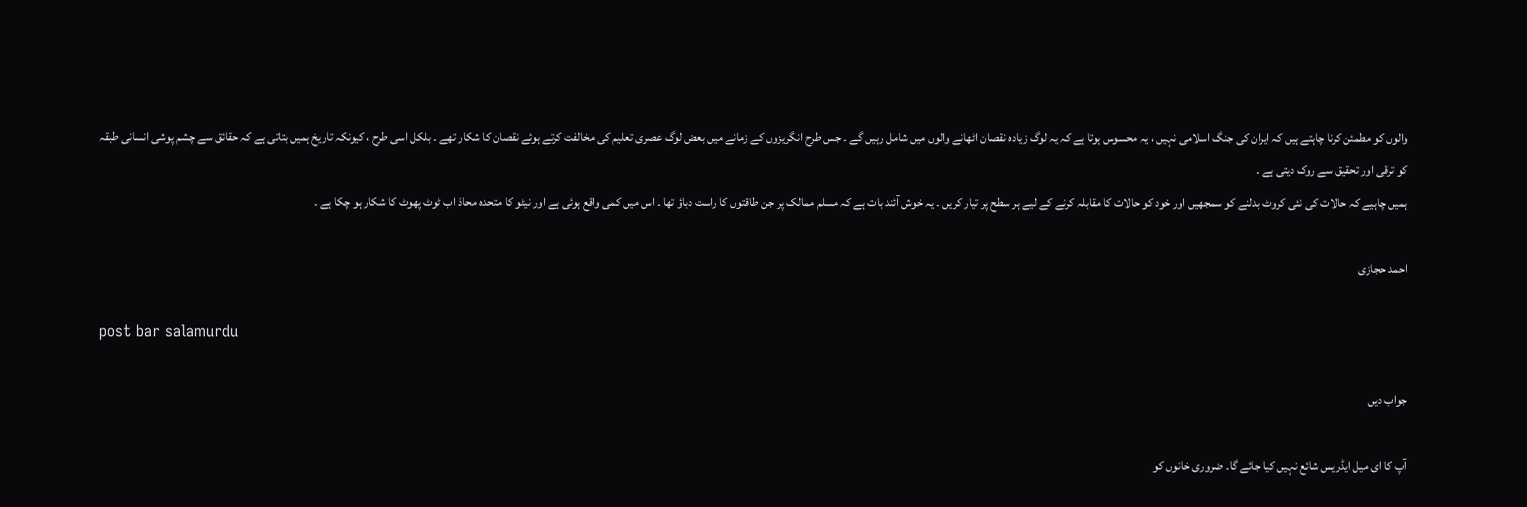والوں کو مطمئن کرنا چاہتے ہیں کہ ایران کی جنگ اسلامی نہیں ، یہ محسوس ہوتا ہے کہ یہ لوگ زیادہ نقصان اٹھانے والوں میں شامل رہیں گے ۔ جس طرح انگریزوں کے زمانے میں بعض لوگ عصری تعلیم کی مخالفت کرتے ہوئے نقصان کا شکار تھے ۔ بلکل اسی طرح ، کیونکہ تاریخ ہمیں بتاتی ہے کہ حقائق سے چشم پوشی انسانی طبقہ کو ترقی اور تحقیق سے روک دیتی ہے ۔
ہمیں چاہیے کہ حالات کی نئی کروٹ بدلنے کو سمجھیں اور خود کو حالات کا مقابلہ کرنے کے لیے ہر سطح پر تیار کریں ۔ یہ خوش آئند بات ہے کہ مسلم ممالک پر جن طاقتوں کا راست دباؤ تھا ۔ اس میں کمی واقع ہوئی ہے اور نیٹو کا متحدہ محاذ اب ٹوٹ پھوٹ کا شکار ہو چکا ہے ۔

احمد حجازی

post bar salamurdu

جواب دیں

آپ کا ای میل ایڈریس شائع نہیں کیا جائے گا۔ ضروری خانوں کو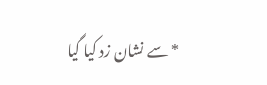* سے نشان زد کیا گیا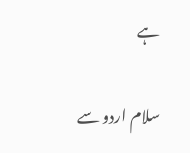ہے

سلام اردو سے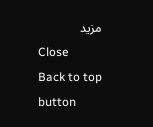مزید
Close
Back to top button